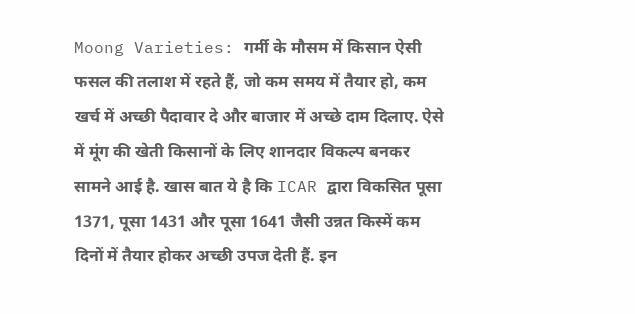Moong Varieties: गर्मी के मौसम में किसान ऐसी फसल की तलाश में रहते हैं, जो कम समय में तैयार हो, कम खर्च में अच्छी पैदावार दे और बाजार में अच्छे दाम दिलाए. ऐसे में मूंग की खेती किसानों के लिए शानदार विकल्प बनकर सामने आई है. खास बात ये है कि ICAR द्वारा विकसित पूसा 1371, पूसा 1431 और पूसा 1641 जैसी उन्नत किस्में कम दिनों में तैयार होकर अच्छी उपज देती हैं. इन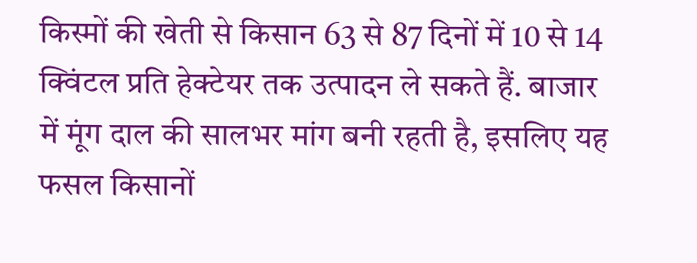किस्मों की खेती से किसान 63 से 87 दिनों में 10 से 14 क्विंटल प्रति हेक्टेयर तक उत्पादन ले सकते हैं. बाजार में मूंग दाल की सालभर मांग बनी रहती है, इसलिए यह फसल किसानों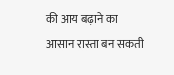की आय बढ़ाने का आसान रास्ता बन सकती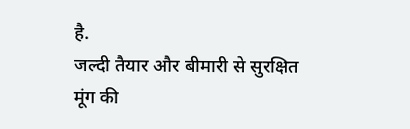है.
जल्दी तैयार और बीमारी से सुरक्षित
मूंग की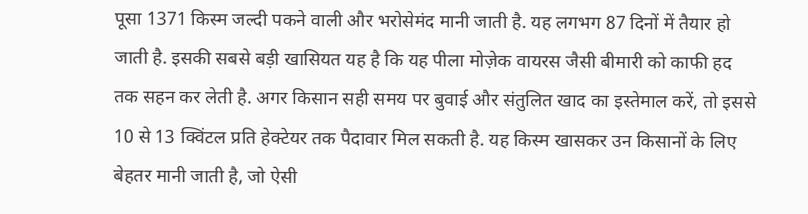पूसा 1371 किस्म जल्दी पकने वाली और भरोसेमंद मानी जाती है. यह लगभग 87 दिनों में तैयार हो जाती है. इसकी सबसे बड़ी खासियत यह है कि यह पीला मोज़ेक वायरस जैसी बीमारी को काफी हद तक सहन कर लेती है. अगर किसान सही समय पर बुवाई और संतुलित खाद का इस्तेमाल करें, तो इससे 10 से 13 क्विंटल प्रति हेक्टेयर तक पैदावार मिल सकती है. यह किस्म खासकर उन किसानों के लिए बेहतर मानी जाती है, जो ऐसी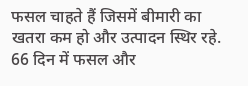फसल चाहते हैं जिसमें बीमारी का खतरा कम हो और उत्पादन स्थिर रहे.
66 दिन में फसल और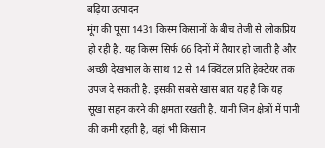बढ़िया उत्पादन
मूंग की पूसा 1431 किस्म किसानों के बीच तेजी से लोकप्रिय हो रही है. यह किस्म सिर्फ 66 दिनों में तैयार हो जाती है और अच्छी देखभाल के साथ 12 से 14 क्विंटल प्रति हेक्टेयर तक उपज दे सकती है. इसकी सबसे खास बात यह है कि यह सूखा सहन करने की क्षमता रखती है. यानी जिन क्षेत्रों में पानी की कमी रहती है, वहां भी किसान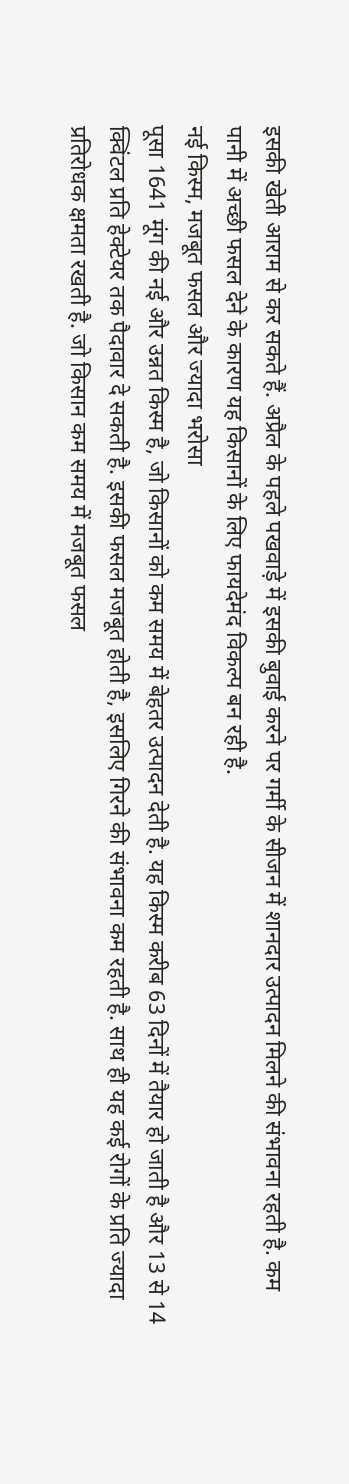इसकी खेती आराम से कर सकते हैं. अप्रैल के पहले पखवाड़े में इसकी बुवाई करने पर गर्मी के सीजन में शानदार उत्पादन मिलने की संभावना रहती है. कम पानी में अच्छी फसल देने के कारण यह किसानों के लिए फायदेमंद विकल्प बन रही है.
नई किस्म, मजबूत फसल और ज्यादा भरोसा
पूसा 1641 मूंग की नई और उन्नत किस्म है, जो किसानों को कम समय में बेहतर उत्पादन देती है. यह किस्म करीब 63 दिनों में तैयार हो जाती है और 13 से 14 क्विंटल प्रति हेक्टेयर तक पैदावार दे सकती है. इसकी फसल मजबूत होती है, इसलिए गिरने की संभावना कम रहती है. साथ ही यह कई रोगों के प्रति ज्यादा प्रतिरोधक क्षमता रखती है. जो किसान कम समय में मजबूत फसल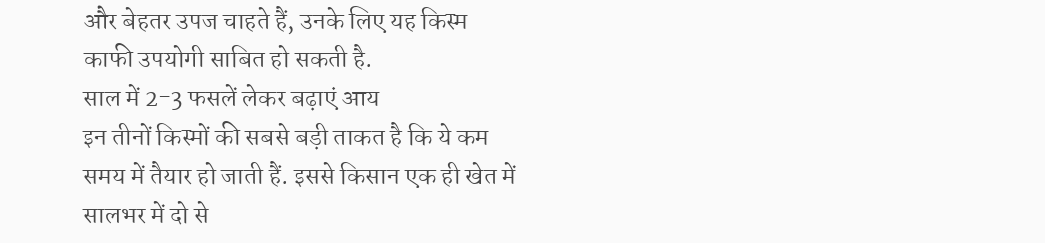और बेहतर उपज चाहते हैं, उनके लिए यह किस्म काफी उपयोगी साबित हो सकती है.
साल में 2-3 फसलें लेकर बढ़ाएं आय
इन तीनों किस्मों की सबसे बड़ी ताकत है कि ये कम समय में तैयार हो जाती हैं. इससे किसान एक ही खेत में सालभर में दो से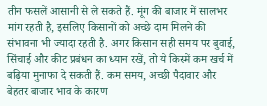तीन फसलें आसानी से ले सकते हैं. मूंग की बाजार में सालभर मांग रहती है, इसलिए किसानों को अच्छे दाम मिलने की संभावना भी ज्यादा रहती है. अगर किसान सही समय पर बुवाई, सिंचाई और कीट प्रबंधन का ध्यान रखें, तो ये किस्में कम खर्च में बढ़िया मुनाफा दे सकती हैं. कम समय, अच्छी पैदावार और बेहतर बाजार भाव के कारण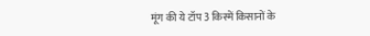मूंग की ये टॉप 3 किस्में किसानों के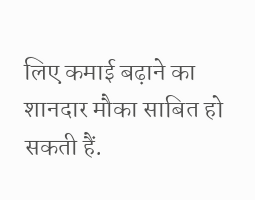लिए कमाई बढ़ाने का शानदार मौका साबित हो सकती हैं.